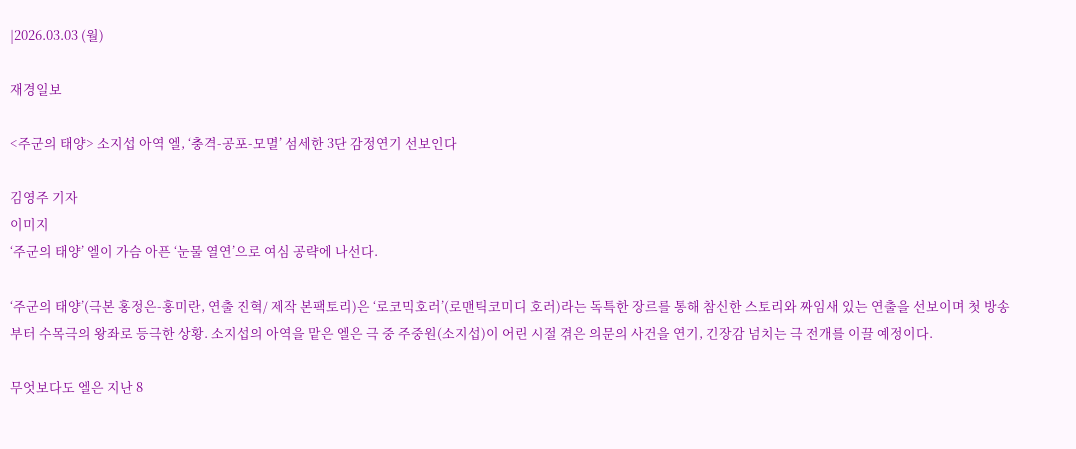|2026.03.03 (월)

재경일보

<주군의 태양> 소지섭 아역 엘, ‘충격-공포-모멸’ 섬세한 3단 감정연기 선보인다

김영주 기자
이미지
‘주군의 태양’ 엘이 가슴 아픈 ‘눈물 열연’으로 여심 공략에 나선다.

‘주군의 태양’(극본 홍정은-홍미란, 연출 진혁/ 제작 본팩토리)은 ‘로코믹호러’(로맨틱코미디 호러)라는 독특한 장르를 통해 참신한 스토리와 짜임새 있는 연출을 선보이며 첫 방송부터 수목극의 왕좌로 등극한 상황. 소지섭의 아역을 맡은 엘은 극 중 주중원(소지섭)이 어린 시절 겪은 의문의 사건을 연기, 긴장감 넘치는 극 전개를 이끌 예정이다.

무엇보다도 엘은 지난 8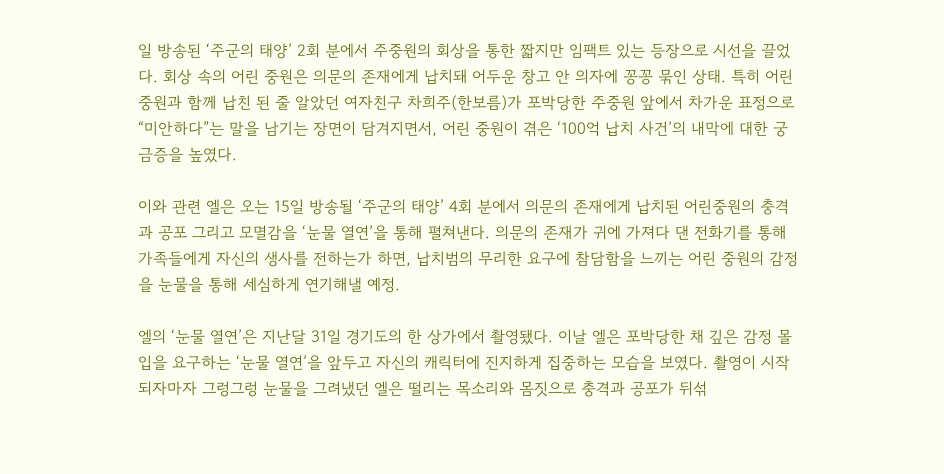일 방송된 ‘주군의 태양’ 2회 분에서 주중원의 회상을 통한 짧지만 임팩트 있는 등장으로 시선을 끌었다. 회상 속의 어린 중원은 의문의 존재에게 납치돼 어두운 창고 안 의자에 꽁꽁 묶인 상태. 특히 어린 중원과 함께 납친 된 줄 알았던 여자친구 차희주(한보름)가 포박당한 주중원 앞에서 차가운 표정으로 “미안하다”는 말을 남기는 장면이 담겨지면서, 어린 중원이 겪은 ‘100억 납치 사건’의 내막에 대한 궁금증을 높였다.

이와 관련 엘은 오는 15일 방송될 ‘주군의 태양’ 4회 분에서 의문의 존재에게 납치된 어린중원의 충격과 공포 그리고 모멸감을 ‘눈물 열연’을 통해 펼쳐낸다. 의문의 존재가 귀에 가져다 댄 전화기를 통해 가족들에게 자신의 생사를 전하는가 하면, 납치범의 무리한 요구에 참담함을 느끼는 어린 중원의 감정을 눈물을 통해 세심하게 연기해낼 예정.

엘의 ‘눈물 열연’은 지난달 31일 경기도의 한 상가에서 촬영됐다. 이날 엘은 포박당한 채 깊은 감정 몰입을 요구하는 ‘눈물 열연’을 앞두고 자신의 캐릭터에 진지하게 집중하는 모습을 보였다. 촬영이 시작되자마자 그렁그렁 눈물을 그려냈던 엘은 떨리는 목소리와 몸짓으로 충격과 공포가 뒤섞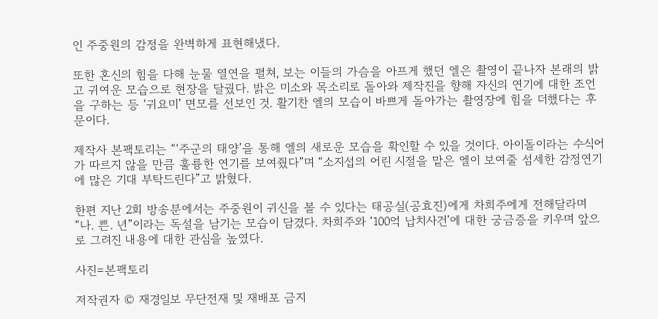인 주중원의 감정을 완벽하게 표현해냈다.

또한 혼신의 힘을 다해 눈물 열연을 펼쳐, 보는 이들의 가슴을 아프게 했던 엘은 촬영이 끝나자 본래의 밝고 귀여운 모습으로 현장을 달궜다. 밝은 미소와 목소리로 돌아와 제작진을 향해 자신의 연기에 대한 조언을 구하는 등 ‘귀요미’ 면모를 선보인 것. 활기찬 엘의 모습이 바쁘게 돌아가는 촬영장에 힘을 더했다는 후문이다.

제작사 본팩토리는 “‘주군의 태양’을 통해 엘의 새로운 모습을 확인할 수 있을 것이다. 아이돌이라는 수식어가 따르지 않을 만큼 훌륭한 연기를 보여줬다”며 “소지섭의 어린 시절을 맡은 엘이 보여줄 섬세한 감정연기에 많은 기대 부탁드린다”고 밝혔다.

한편 지난 2회 방송분에서는 주중원이 귀신을 볼 수 있다는 태공실(공효진)에게 차희주에게 전해달라며 “나. 쁜. 년”이라는 독설을 남기는 모습이 담겼다. 차희주와 ‘100억 납치사건’에 대한 궁금증을 키우며 앞으로 그려진 내용에 대한 관심을 높였다.

사진=본팩토리

저작권자 © 재경일보 무단전재 및 재배포 금지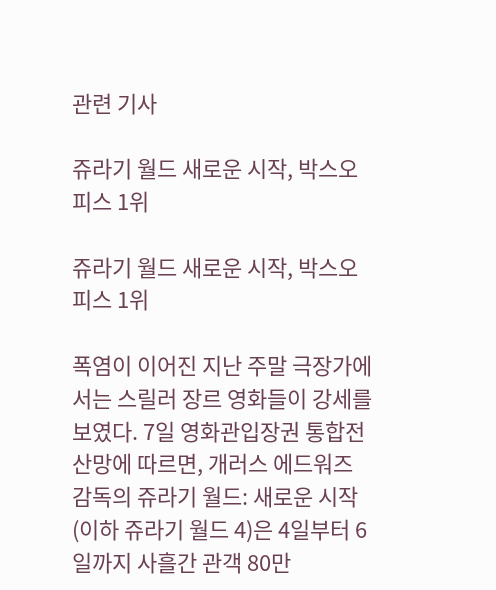관련 기사

쥬라기 월드 새로운 시작, 박스오피스 1위

쥬라기 월드 새로운 시작, 박스오피스 1위

폭염이 이어진 지난 주말 극장가에서는 스릴러 장르 영화들이 강세를 보였다. 7일 영화관입장권 통합전산망에 따르면, 개러스 에드워즈 감독의 쥬라기 월드: 새로운 시작(이하 쥬라기 월드 4)은 4일부터 6일까지 사흘간 관객 80만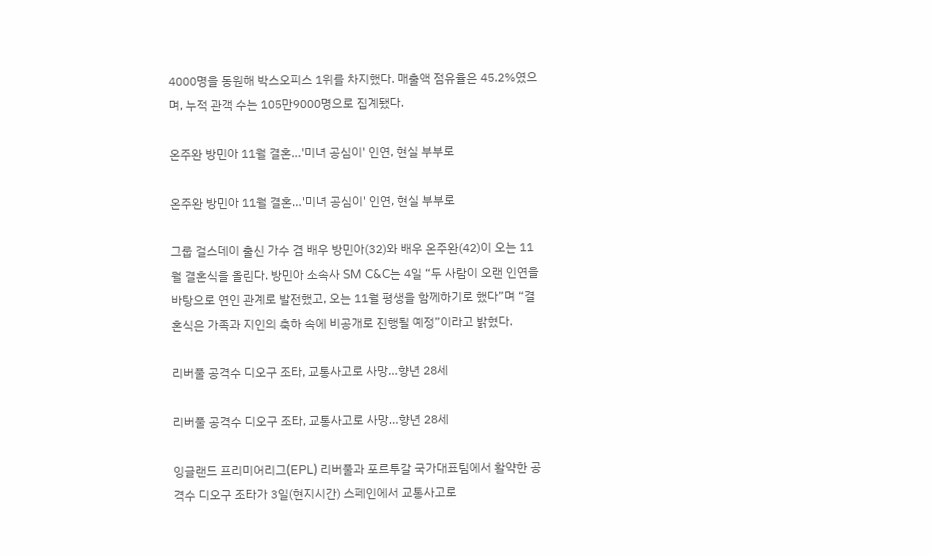4000명을 동원해 박스오피스 1위를 차지했다. 매출액 점유율은 45.2%였으며, 누적 관객 수는 105만9000명으로 집계됐다.

온주완 방민아 11월 결혼…'미녀 공심이' 인연, 현실 부부로

온주완 방민아 11월 결혼…'미녀 공심이' 인연, 현실 부부로

그룹 걸스데이 출신 가수 겸 배우 방민아(32)와 배우 온주완(42)이 오는 11월 결혼식을 올린다. 방민아 소속사 SM C&C는 4일 “두 사람이 오랜 인연을 바탕으로 연인 관계로 발전했고, 오는 11월 평생을 함께하기로 했다”며 “결혼식은 가족과 지인의 축하 속에 비공개로 진행될 예정”이라고 밝혔다.

리버풀 공격수 디오구 조타, 교통사고로 사망…향년 28세

리버풀 공격수 디오구 조타, 교통사고로 사망…향년 28세

잉글랜드 프리미어리그(EPL) 리버풀과 포르투갈 국가대표팀에서 활약한 공격수 디오구 조타가 3일(현지시간) 스페인에서 교통사고로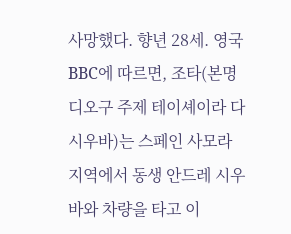사망했다. 향년 28세. 영국 BBC에 따르면, 조타(본명 디오구 주제 테이셰이라 다 시우바)는 스페인 사모라 지역에서 동생 안드레 시우바와 차량을 타고 이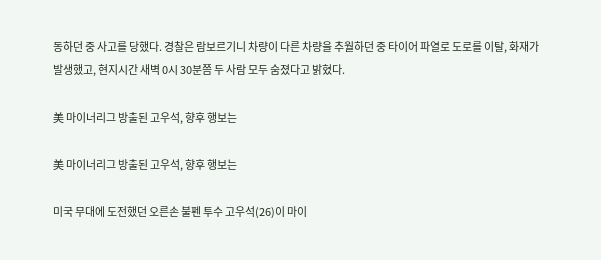동하던 중 사고를 당했다. 경찰은 람보르기니 차량이 다른 차량을 추월하던 중 타이어 파열로 도로를 이탈, 화재가 발생했고, 현지시간 새벽 0시 30분쯤 두 사람 모두 숨졌다고 밝혔다.

美 마이너리그 방출된 고우석, 향후 행보는

美 마이너리그 방출된 고우석, 향후 행보는

미국 무대에 도전했던 오른손 불펜 투수 고우석(26)이 마이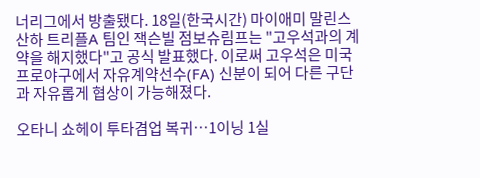너리그에서 방출됐다. 18일(한국시간) 마이애미 말린스 산하 트리플A 팀인 잭슨빌 점보슈림프는 "고우석과의 계약을 해지했다"고 공식 발표했다. 이로써 고우석은 미국 프로야구에서 자유계약선수(FA) 신분이 되어 다른 구단과 자유롭게 협상이 가능해졌다.

오타니 쇼헤이 투타겸업 복귀…1이닝 1실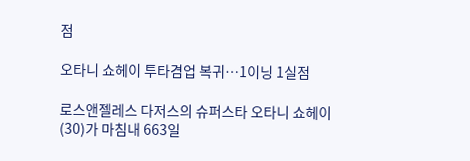점

오타니 쇼헤이 투타겸업 복귀…1이닝 1실점

로스앤젤레스 다저스의 슈퍼스타 오타니 쇼헤이(30)가 마침내 663일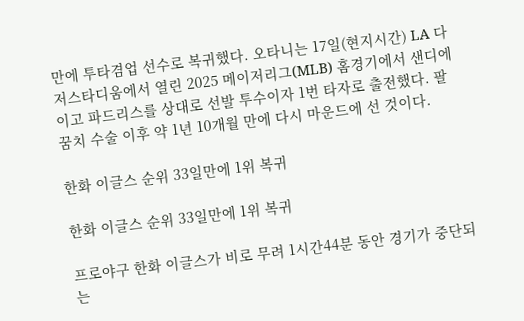만에 투타겸업 선수로 복귀했다. 오타니는 17일(현지시간) LA 다저스타디움에서 열린 2025 메이저리그(MLB) 홈경기에서 샌디에이고 파드리스를 상대로 선발 투수이자 1번 타자로 출전했다. 팔꿈치 수술 이후 약 1년 10개월 만에 다시 마운드에 선 것이다.

한화 이글스 순위 33일만에 1위 복귀

한화 이글스 순위 33일만에 1위 복귀

프로야구 한화 이글스가 비로 무려 1시간44분 동안 경기가 중단되는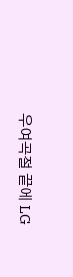우여곡절 끝에 LG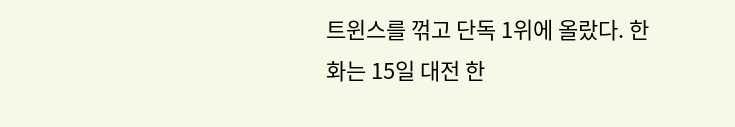트윈스를 꺾고 단독 1위에 올랐다. 한화는 15일 대전 한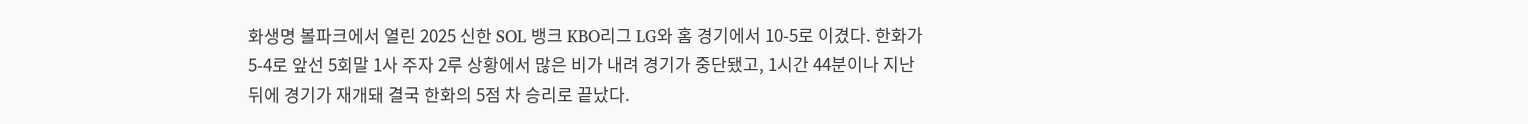화생명 볼파크에서 열린 2025 신한 SOL 뱅크 KBO리그 LG와 홈 경기에서 10-5로 이겼다. 한화가 5-4로 앞선 5회말 1사 주자 2루 상황에서 많은 비가 내려 경기가 중단됐고, 1시간 44분이나 지난 뒤에 경기가 재개돼 결국 한화의 5점 차 승리로 끝났다.